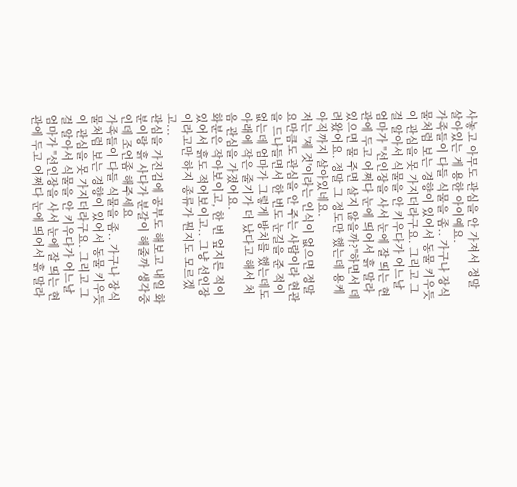사놓고 아무도 관심을 안 가져서 정말 살아있는 게 용한 아이예요.
가족들이 다들 식물을 좀.. 가구나 장식물처럼 보는 경향이 있어서 동물 키우듯이 관심을 못 가지더라구요. 그리고 그걸 알아서 식물을 안 키우다가 어느날 엄마가 "선인장을 사서 눈에 잘 띄는 현관에 두고 어쩌다 눈에 띄어서 흙 말라있으면 물 주면 살지 않을까?"하면서 데려왔어요. 정말 그 정도만 했는데 용케 아직까지 살아있네요.
저는 '제 것'이라는 인식이 없으면 정말 요만큼도 관심을 안 주는 사람이라 현관을 드나들면서 한 번도 눈길을 준 적이 없는데 엄마가 그렇게 방치를 했는데도 아래에 작은 줄기가 더 났다고 해서 처음 관심을 가졌어요.
화분은 작아보이고, 한 번 엎지른 적이 있어서 흙도 적어보이고.. 그냥 선인장이라고만 하지 종류가 뭔지도 모르겠고...
관심을 가진김에 공부도 해보고 내일 화분이랑 흙 사다가 분갈이 해줄까 생각중인데 조언좀 해주세요
가족들이 다들 식물을 좀.. 가구나 장식물처럼 보는 경향이 있어서 동물 키우듯이 관심을 못 가지더라구요. 그리고 그걸 알아서 식물을 안 키우다가 어느날 엄마가 "선인장을 사서 눈에 잘 띄는 현관에 두고 어쩌다 눈에 띄어서 흙 말라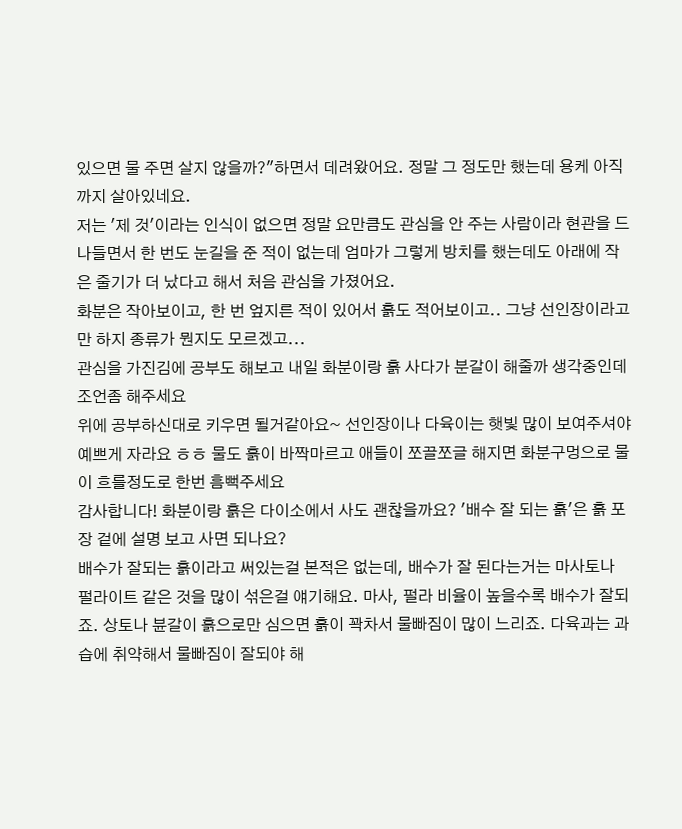있으면 물 주면 살지 않을까?"하면서 데려왔어요. 정말 그 정도만 했는데 용케 아직까지 살아있네요.
저는 '제 것'이라는 인식이 없으면 정말 요만큼도 관심을 안 주는 사람이라 현관을 드나들면서 한 번도 눈길을 준 적이 없는데 엄마가 그렇게 방치를 했는데도 아래에 작은 줄기가 더 났다고 해서 처음 관심을 가졌어요.
화분은 작아보이고, 한 번 엎지른 적이 있어서 흙도 적어보이고.. 그냥 선인장이라고만 하지 종류가 뭔지도 모르겠고...
관심을 가진김에 공부도 해보고 내일 화분이랑 흙 사다가 분갈이 해줄까 생각중인데 조언좀 해주세요
위에 공부하신대로 키우면 될거같아요~ 선인장이나 다육이는 햇빛 많이 보여주셔야 예쁘게 자라요 ㅎㅎ 물도 흙이 바짝마르고 애들이 쪼끌쪼글 해지면 화분구멍으로 물이 흐를정도로 한번 흠뻑주세요
감사합니다! 화분이랑 흙은 다이소에서 사도 괜찮을까요? '배수 잘 되는 흙'은 흙 포장 겉에 설명 보고 사면 되나요?
배수가 잘되는 흙이라고 써있는걸 본적은 없는데, 배수가 잘 된다는거는 마사토나 펄라이트 같은 것을 많이 섞은걸 얘기해요. 마사, 펄라 비율이 높을수록 배수가 잘되죠. 상토나 뷴갈이 흙으로만 심으면 흙이 꽉차서 물빠짐이 많이 느리죠. 다육과는 과습에 취약해서 물빠짐이 잘되야 해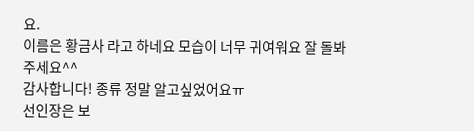요.
이름은 황금사 라고 하네요 모습이 너무 귀여워요 잘 돌봐주세요^^
감사합니다! 종류 정말 알고싶었어요ㅠ
선인장은 보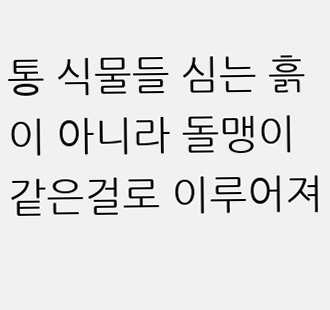통 식물들 심는 흙이 아니라 돌맹이같은걸로 이루어져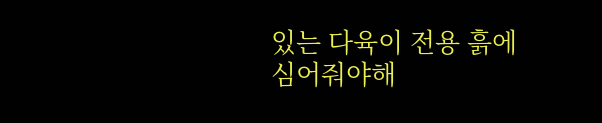있는 다육이 전용 흙에 심어줘야해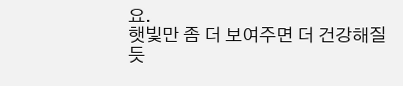요.
햇빛만 좀 더 보여주면 더 건강해질듯